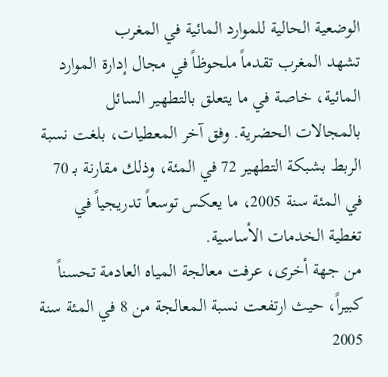الوضعية الحالية للموارد المائية في المغرب
تشهد المغرب تقدماً ملحوظاً في مجال إدارة الموارد المائية، خاصة في ما يتعلق بالتطهير السائل بالمجالات الحضرية. وفق آخر المعطيات، بلغت نسبة الربط بشبكة التطهير 72 في المئة، وذلك مقارنة بـ 70 في المئة سنة 2005، ما يعكس توسعاً تدريجياً في تغطية الخدمات الأساسية.
من جهة أخرى، عرفت معالجة المياه العادمة تحسناً كبيراً، حيث ارتفعت نسبة المعالجة من 8 في المئة سنة 2005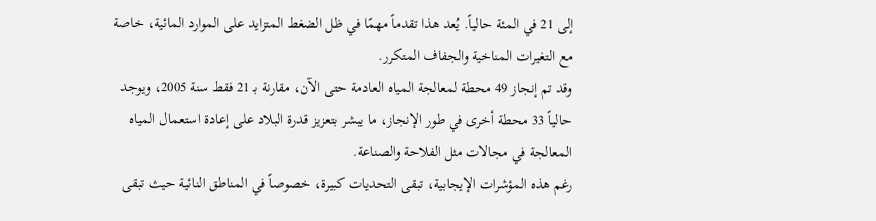إلى 21 في المئة حالياً. يُعد هذا تقدماً مهمًا في ظل الضغط المتزايد على الموارد المائية، خاصة مع التغيرات المناخية والجفاف المتكرر.
وقد تم إنجاز 49 محطة لمعالجة المياه العادمة حتى الآن، مقارنة بـ 21 فقط سنة 2005، ويوجد حالياً 33 محطة أخرى في طور الإنجاز، ما يبشر بتعزيز قدرة البلاد على إعادة استعمال المياه المعالجة في مجالات مثل الفلاحة والصناعة.
رغم هذه المؤشرات الإيجابية، تبقى التحديات كبيرة، خصوصاً في المناطق النائية حيث تبقى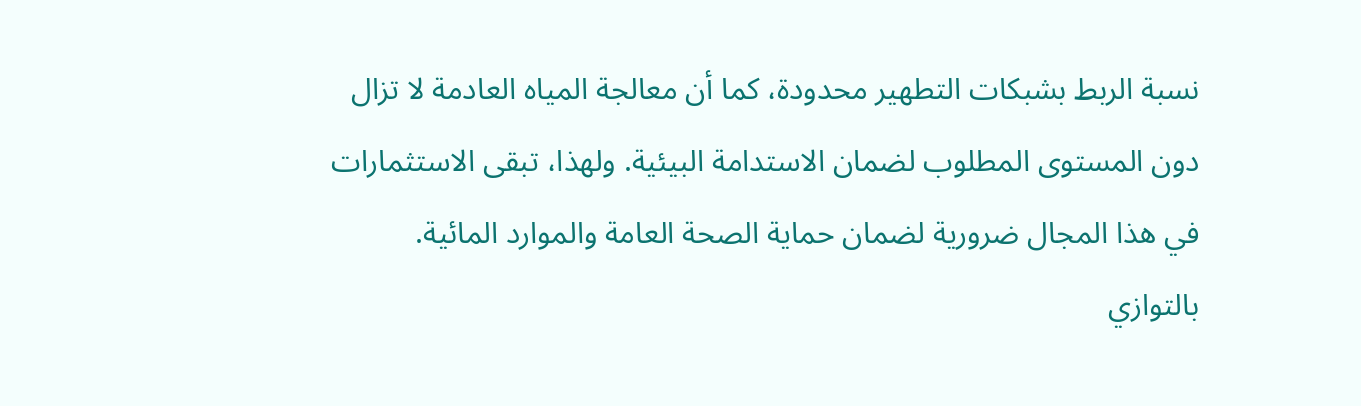نسبة الربط بشبكات التطهير محدودة، كما أن معالجة المياه العادمة لا تزال دون المستوى المطلوب لضمان الاستدامة البيئية. ولهذا، تبقى الاستثمارات في هذا المجال ضرورية لضمان حماية الصحة العامة والموارد المائية.
بالتوازي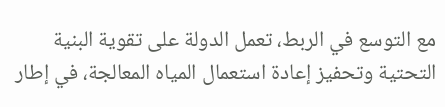مع التوسع في الربط، تعمل الدولة على تقوية البنية التحتية وتحفيز إعادة استعمال المياه المعالجة، في إطار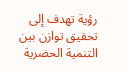رؤية تهدف إلى تحقيق توازن بين التنمية الحضرية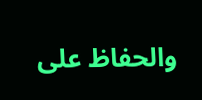والحفاظ على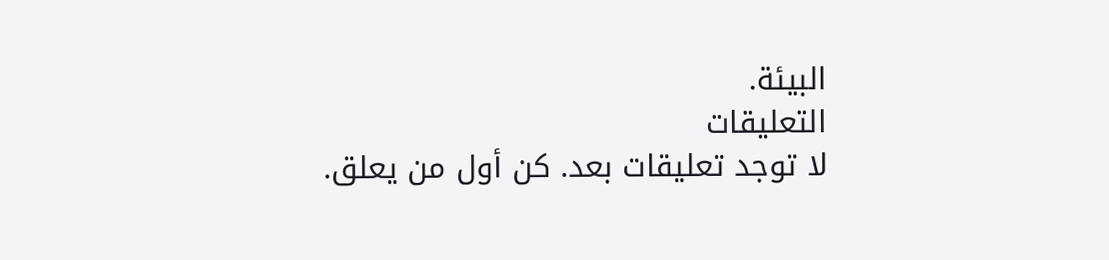البيئة.
التعليقات
لا توجد تعليقات بعد. كن أول من يعلق.